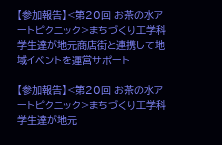【参加報告】<第20回 お茶の水アートピクニック>まちづくり工学科学生達が地元商店街と連携して地域イベントを運営サポート

【参加報告】<第20回 お茶の水アートピクニック>まちづくり工学科学生達が地元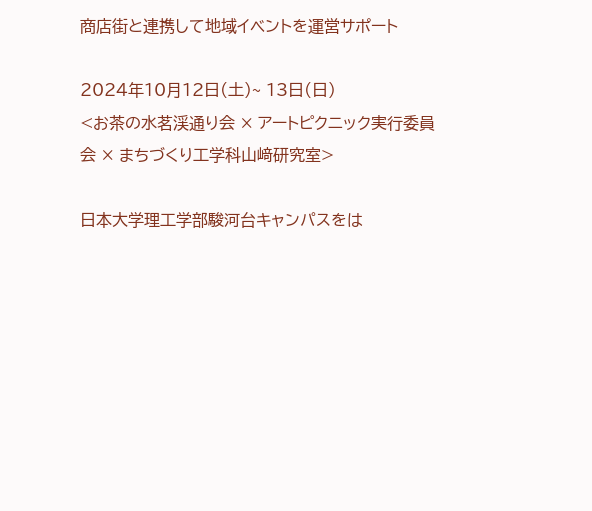商店街と連携して地域イベントを運営サポート

2024年10月12日(土)~ 13日(日)
<お茶の水茗渓通り会 × アートピクニック実行委員会 × まちづくり工学科山﨑研究室>

日本大学理工学部駿河台キャンパスをは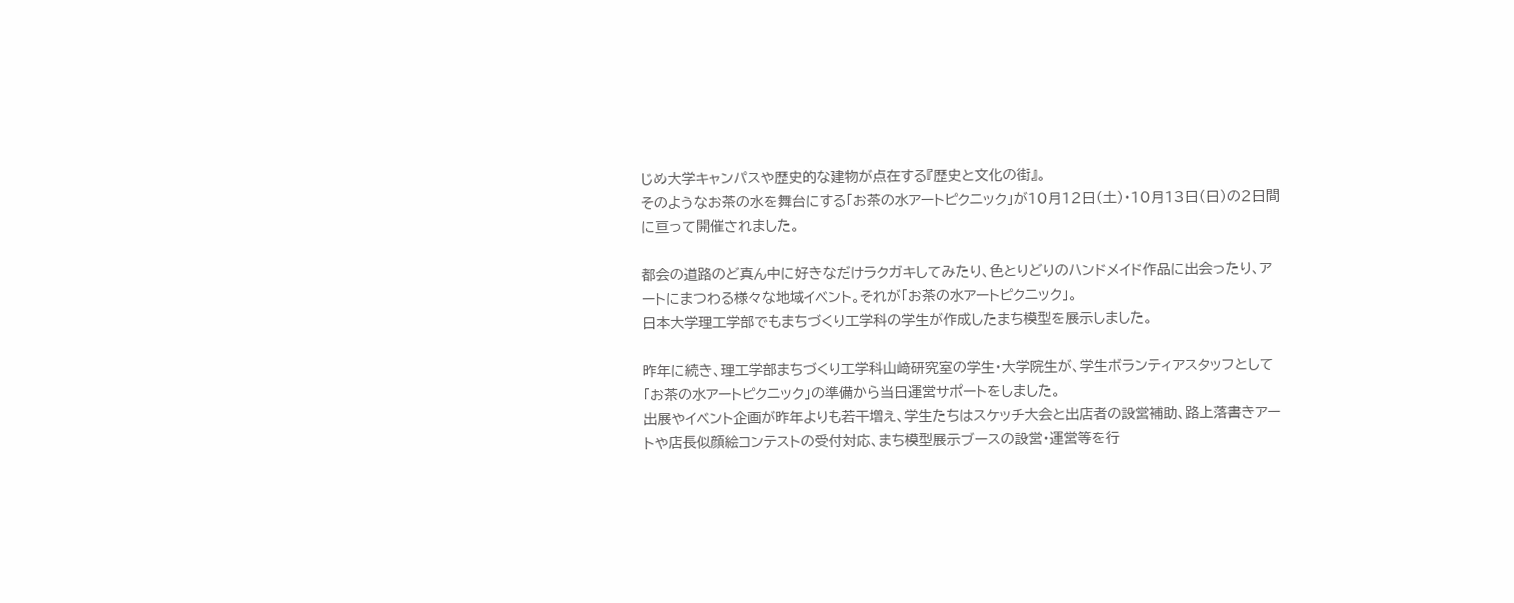じめ大学キャンパスや歴史的な建物が点在する『歴史と文化の街』。
そのようなお茶の水を舞台にする「お茶の水アートピクニック」が10月12日(土)・10月13日(日)の2日間に亘って開催されました。

都会の道路のど真ん中に好きなだけラクガキしてみたり、色とりどりのハンドメイド作品に出会ったり、アートにまつわる様々な地域イベント。それが「お茶の水アートピクニック」。
日本大学理工学部でもまちづくり工学科の学生が作成したまち模型を展示しました。

昨年に続き、理工学部まちづくり工学科山﨑研究室の学生・大学院生が、学生ボランティアスタッフとして「お茶の水アートピクニック」の準備から当日運営サポートをしました。
出展やイベント企画が昨年よりも若干増え、学生たちはスケッチ大会と出店者の設営補助、路上落書きアートや店長似顔絵コンテストの受付対応、まち模型展示ブースの設営・運営等を行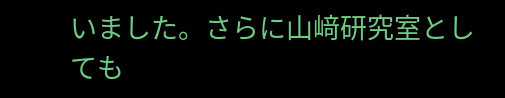いました。さらに山﨑研究室としても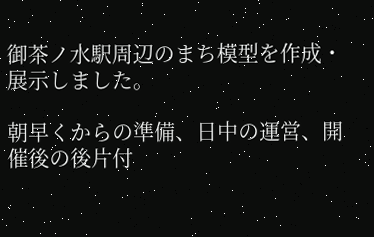御茶ノ水駅周辺のまち模型を作成・展示しました。

朝早くからの準備、日中の運営、開催後の後片付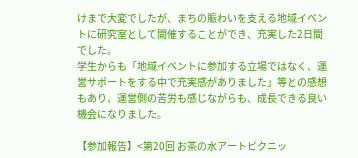けまで大変でしたが、まちの賑わいを支える地域イベントに研究室として開催することができ、充実した2日間でした。
学生からも「地域イベントに参加する立場ではなく、運営サポートをする中で充実感がありました」等との感想もあり、運営側の苦労も感じながらも、成長できる良い機会になりました。

【参加報告】<第20回 お茶の水アートピクニッ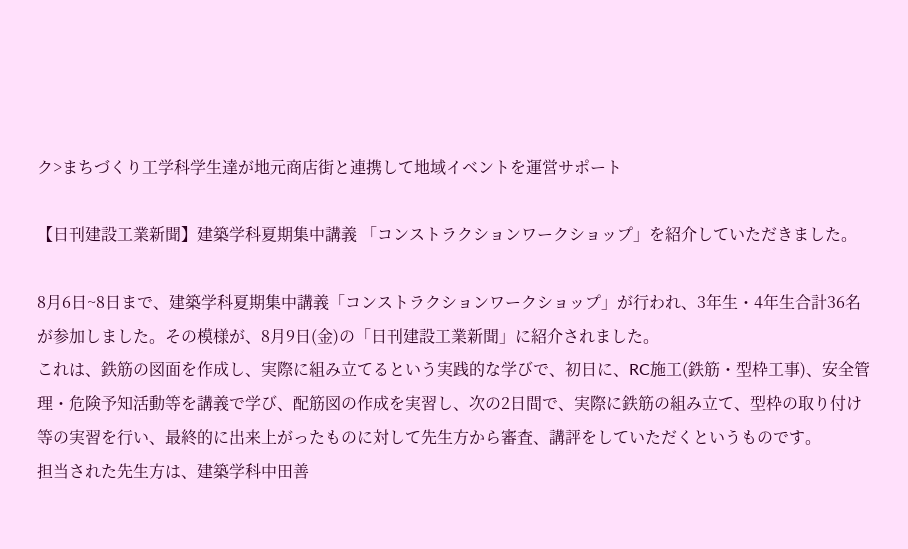ク>まちづくり工学科学生達が地元商店街と連携して地域イベントを運営サポート

【日刊建設工業新聞】建築学科夏期集中講義 「コンストラクションワークショップ」を紹介していただきました。

8月6日~8日まで、建築学科夏期集中講義「コンストラクションワークショップ」が行われ、3年生・4年生合計36名が参加しました。その模様が、8月9日(金)の「日刊建設工業新聞」に紹介されました。
これは、鉄筋の図面を作成し、実際に組み立てるという実践的な学びで、初日に、RC施工(鉄筋・型枠工事)、安全管理・危険予知活動等を講義で学び、配筋図の作成を実習し、次の2日間で、実際に鉄筋の組み立て、型枠の取り付け等の実習を行い、最終的に出来上がったものに対して先生方から審査、講評をしていただくというものです。
担当された先生方は、建築学科中田善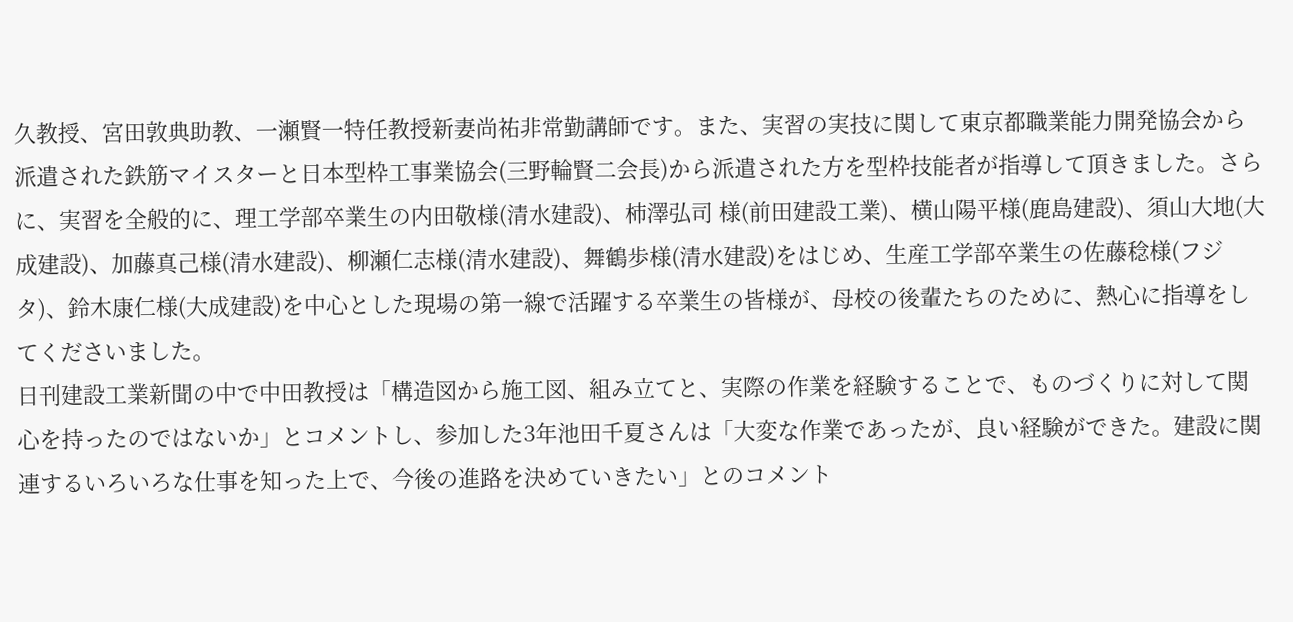久教授、宮田敦典助教、一瀬賢一特任教授新妻尚祐非常勤講師です。また、実習の実技に関して東京都職業能力開発協会から派遣された鉄筋マイスターと日本型枠工事業協会(三野輪賢二会長)から派遣された方を型枠技能者が指導して頂きました。さらに、実習を全般的に、理工学部卒業生の内田敬様(清水建設)、柿澤弘司 様(前田建設工業)、横山陽平様(鹿島建設)、須山大地(大成建設)、加藤真己様(清水建設)、柳瀬仁志様(清水建設)、舞鶴歩様(清水建設)をはじめ、生産工学部卒業生の佐藤稔様(フジタ)、鈴木康仁様(大成建設)を中心とした現場の第一線で活躍する卒業生の皆様が、母校の後輩たちのために、熱心に指導をしてくださいました。
日刊建設工業新聞の中で中田教授は「構造図から施工図、組み立てと、実際の作業を経験することで、ものづくりに対して関心を持ったのではないか」とコメントし、参加した3年池田千夏さんは「大変な作業であったが、良い経験ができた。建設に関連するいろいろな仕事を知った上で、今後の進路を決めていきたい」とのコメント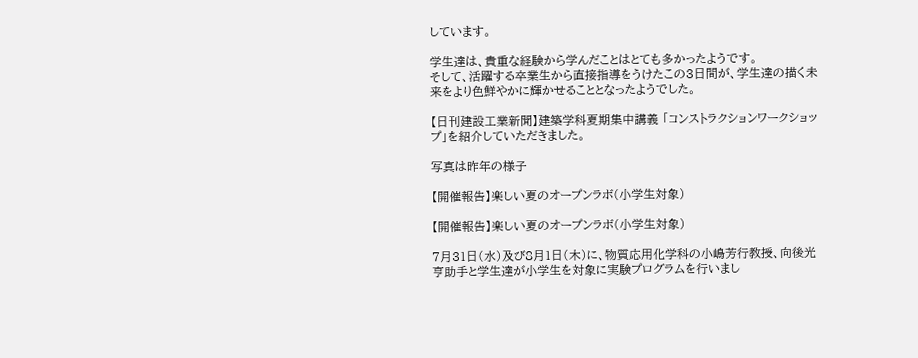しています。

学生達は、貴重な経験から学んだことはとても多かったようです。
そして、活躍する卒業生から直接指導をうけたこの3日間が、学生達の描く未来をより色鮮やかに輝かせることとなったようでした。

【日刊建設工業新聞】建築学科夏期集中講義 「コンストラクションワークショップ」を紹介していただきました。

写真は昨年の様子

【開催報告】楽しい夏のオープンラボ(小学生対象)

【開催報告】楽しい夏のオープンラボ(小学生対象)

7月31日(水)及び8月1日(木)に、物質応用化学科の小嶋芳行教授、向後光亨助手と学生達が小学生を対象に実験プログラムを行いまし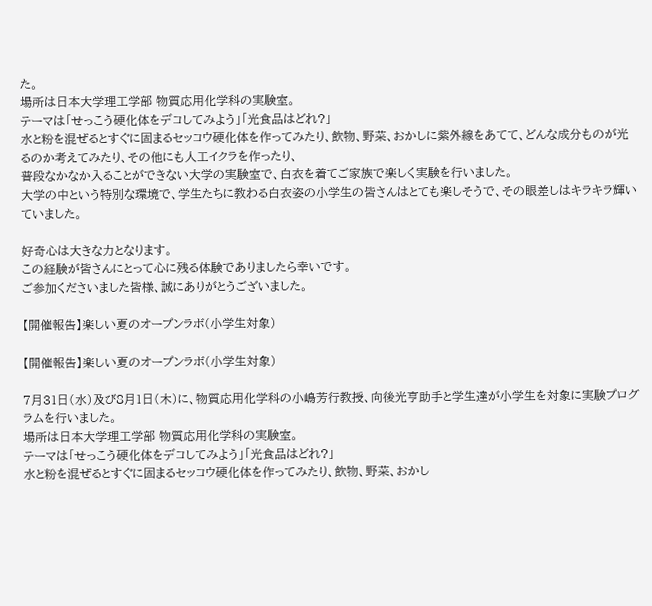た。
場所は日本大学理工学部 物質応用化学科の実験室。
テーマは「せっこう硬化体をデコしてみよう」「光食品はどれ?」
水と粉を混ぜるとすぐに固まるセッコウ硬化体を作ってみたり、飲物、野菜、おかしに紫外線をあてて、どんな成分ものが光るのか考えてみたり、その他にも人工イクラを作ったり、
普段なかなか入ることができない大学の実験室で、白衣を着てご家族で楽しく実験を行いました。
大学の中という特別な環境で、学生たちに教わる白衣姿の小学生の皆さんはとても楽しそうで、その眼差しはキラキラ輝いていました。

好奇心は大きな力となります。
この経験が皆さんにとって心に残る体験でありましたら幸いです。
ご参加くださいました皆様、誠にありがとうございました。

【開催報告】楽しい夏のオープンラボ(小学生対象)

【開催報告】楽しい夏のオープンラボ(小学生対象)

7月31日(水)及び8月1日(木)に、物質応用化学科の小嶋芳行教授、向後光亨助手と学生達が小学生を対象に実験プログラムを行いました。
場所は日本大学理工学部 物質応用化学科の実験室。
テーマは「せっこう硬化体をデコしてみよう」「光食品はどれ?」
水と粉を混ぜるとすぐに固まるセッコウ硬化体を作ってみたり、飲物、野菜、おかし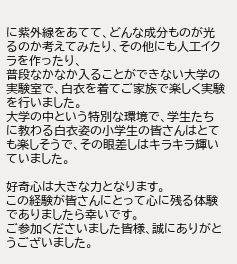に紫外線をあてて、どんな成分ものが光るのか考えてみたり、その他にも人工イクラを作ったり、
普段なかなか入ることができない大学の実験室で、白衣を着てご家族で楽しく実験を行いました。
大学の中という特別な環境で、学生たちに教わる白衣姿の小学生の皆さんはとても楽しそうで、その眼差しはキラキラ輝いていました。

好奇心は大きな力となります。
この経験が皆さんにとって心に残る体験でありましたら幸いです。
ご参加くださいました皆様、誠にありがとうございました。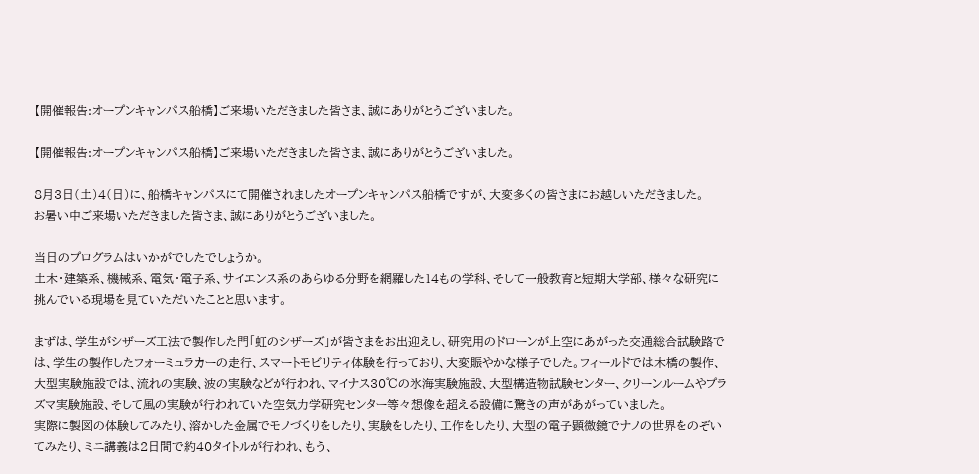【開催報告:オープンキャンパス船橋】ご来場いただきました皆さま、誠にありがとうございました。

【開催報告:オープンキャンパス船橋】ご来場いただきました皆さま、誠にありがとうございました。

8月3日(土)4(日)に、船橋キャンパスにて開催されましたオープンキャンパス船橋ですが、大変多くの皆さまにお越しいただきました。
お暑い中ご来場いただきました皆さま、誠にありがとうございました。

当日のプログラムはいかがでしたでしょうか。
土木・建築系、機械系、電気・電子系、サイエンス系のあらゆる分野を網羅した14もの学科、そして一般教育と短期大学部、様々な研究に挑んでいる現場を見ていただいたことと思います。

まずは、学生がシザーズ工法で製作した門「虹のシザーズ」が皆さまをお出迎えし、研究用のドローンが上空にあがった交通総合試験路では、学生の製作したフォーミュラカーの走行、スマートモビリティ体験を行っており、大変賑やかな様子でした。フィールドでは木橋の製作、大型実験施設では、流れの実験、波の実験などが行われ、マイナス30℃の氷海実験施設、大型構造物試験センター、クリーンルームやプラズマ実験施設、そして風の実験が行われていた空気力学研究センター等々想像を超える設備に驚きの声があがっていました。
実際に製図の体験してみたり、溶かした金属でモノづくりをしたり、実験をしたり、工作をしたり、大型の電子顕微鏡でナノの世界をのぞいてみたり、ミニ講義は2日間で約40タイトルが行われ、もう、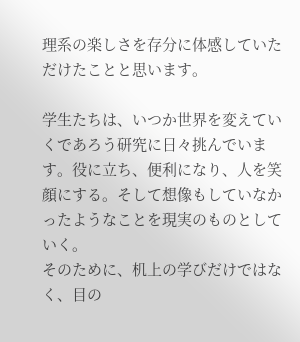理系の楽しさを存分に体感していただけたことと思います。

学生たちは、いつか世界を変えていくであろう研究に日々挑んでいます。役に立ち、便利になり、人を笑顔にする。そして想像もしていなかったようなことを現実のものとしていく。
そのために、机上の学びだけではなく、目の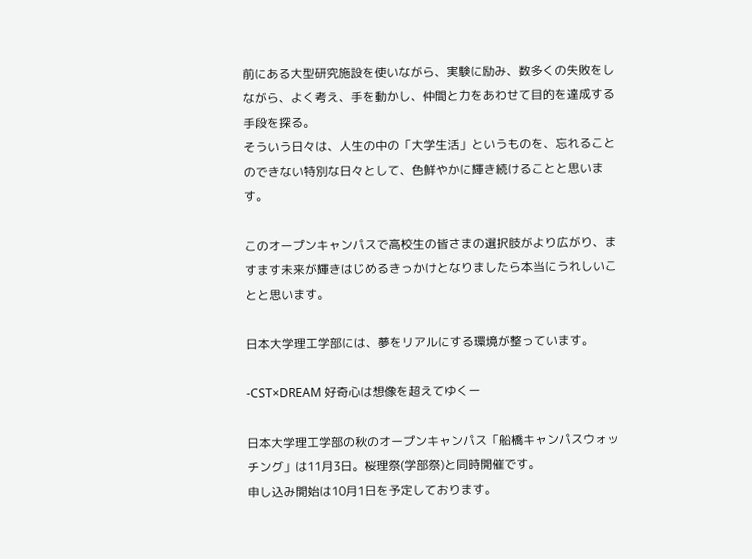前にある大型研究施設を使いながら、実験に励み、数多くの失敗をしながら、よく考え、手を動かし、仲間と力をあわせて目的を達成する手段を探る。
そういう日々は、人生の中の「大学生活」というものを、忘れることのできない特別な日々として、色鮮やかに輝き続けることと思います。

このオープンキャンパスで高校生の皆さまの選択肢がより広がり、ますます未来が輝きはじめるきっかけとなりましたら本当にうれしいことと思います。

日本大学理工学部には、夢をリアルにする環境が整っています。

-CST×DREAM 好奇心は想像を超えてゆくー

日本大学理工学部の秋のオープンキャンパス「船橋キャンパスウォッチング」は11月3日。桜理祭(学部祭)と同時開催です。
申し込み開始は10月1日を予定しております。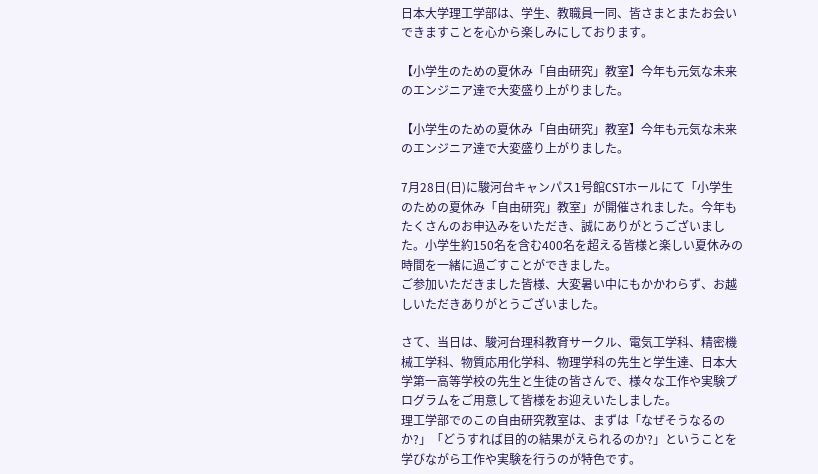日本大学理工学部は、学生、教職員一同、皆さまとまたお会いできますことを心から楽しみにしております。

【小学生のための夏休み「自由研究」教室】今年も元気な未来のエンジニア達で大変盛り上がりました。

【小学生のための夏休み「自由研究」教室】今年も元気な未来のエンジニア達で大変盛り上がりました。

7月28日(日)に駿河台キャンパス1号館CSTホールにて「小学生のための夏休み「自由研究」教室」が開催されました。今年もたくさんのお申込みをいただき、誠にありがとうございました。小学生約150名を含む400名を超える皆様と楽しい夏休みの時間を一緒に過ごすことができました。
ご参加いただきました皆様、大変暑い中にもかかわらず、お越しいただきありがとうございました。

さて、当日は、駿河台理科教育サークル、電気工学科、精密機械工学科、物質応用化学科、物理学科の先生と学生達、日本大学第一高等学校の先生と生徒の皆さんで、様々な工作や実験プログラムをご用意して皆様をお迎えいたしました。
理工学部でのこの自由研究教室は、まずは「なぜそうなるのか?」「どうすれば目的の結果がえられるのか?」ということを学びながら工作や実験を行うのが特色です。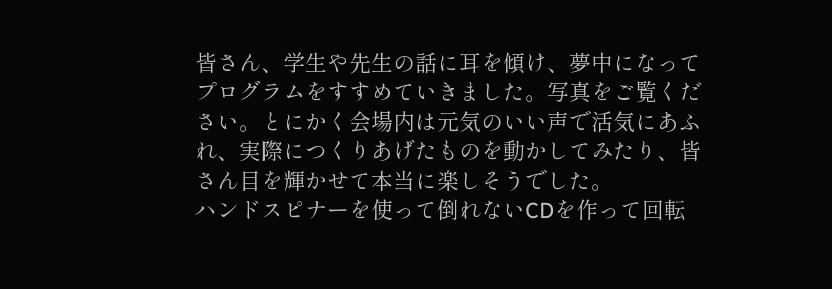皆さん、学生や先生の話に耳を傾け、夢中になってプログラムをすすめていきました。写真をご覧ください。とにかく会場内は元気のいい声で活気にあふれ、実際につくりあげたものを動かしてみたり、皆さん目を輝かせて本当に楽しそうでした。
ハンドスピナーを使って倒れないCDを作って回転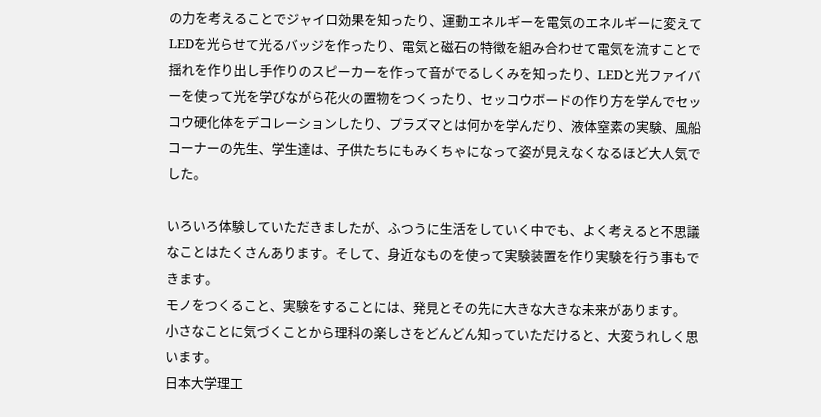の力を考えることでジャイロ効果を知ったり、運動エネルギーを電気のエネルギーに変えてLEDを光らせて光るバッジを作ったり、電気と磁石の特徴を組み合わせて電気を流すことで揺れを作り出し手作りのスピーカーを作って音がでるしくみを知ったり、LEDと光ファイバーを使って光を学びながら花火の置物をつくったり、セッコウボードの作り方を学んでセッコウ硬化体をデコレーションしたり、プラズマとは何かを学んだり、液体窒素の実験、風船コーナーの先生、学生達は、子供たちにもみくちゃになって姿が見えなくなるほど大人気でした。

いろいろ体験していただきましたが、ふつうに生活をしていく中でも、よく考えると不思議なことはたくさんあります。そして、身近なものを使って実験装置を作り実験を行う事もできます。
モノをつくること、実験をすることには、発見とその先に大きな大きな未来があります。
小さなことに気づくことから理科の楽しさをどんどん知っていただけると、大変うれしく思います。
日本大学理工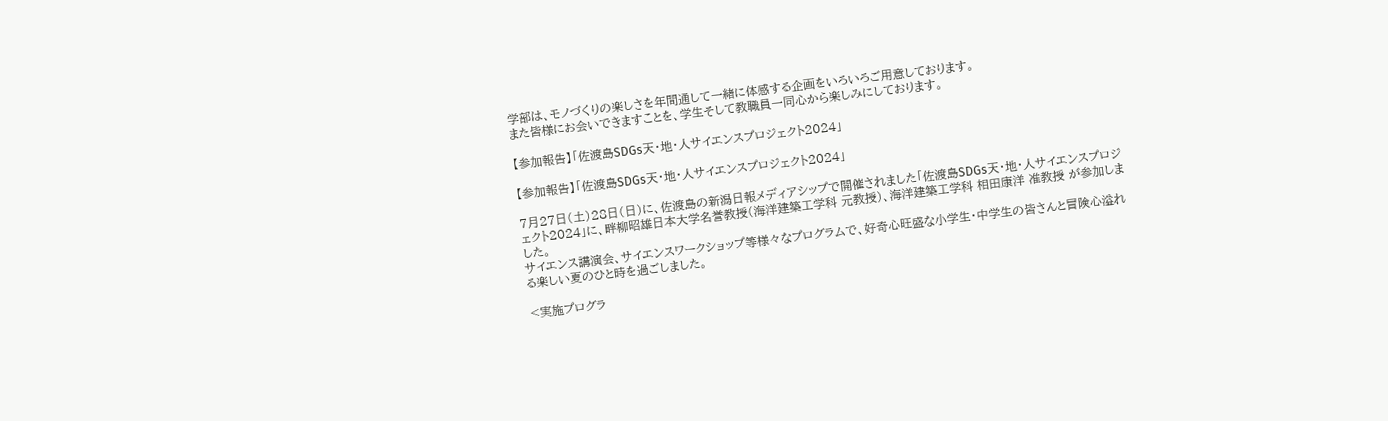学部は、モノづくりの楽しさを年間通して一緒に体感する企画をいろいろご用意しております。
また皆様にお会いできますことを、学生そして教職員一同心から楽しみにしております。

【参加報告】「佐渡島SDGs天・地・人サイエンスプロジェクト2024」

【参加報告】「佐渡島SDGs天・地・人サイエンスプロジェクト2024」

7月27日(土)28日(日)に、佐渡島の新潟日報メディアシップで開催されました「佐渡島SDGs天・地・人サイエンスプロジェクト2024」に、畔柳昭雄日本大学名誉教授(海洋建築工学科 元教授)、海洋建築工学科 相田康洋 准教授 が参加しました。
サイエンス講演会、サイエンスワークショップ等様々なプログラムで、好奇心旺盛な小学生・中学生の皆さんと冒険心溢れる楽しい夏のひと時を過ごしました。

<実施プログラ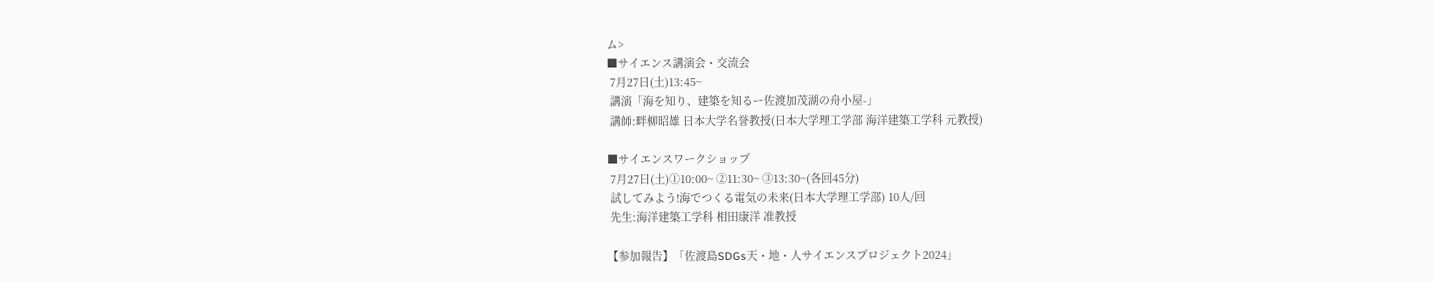ム>
■サイエンス講演会・交流会
 7月27日(土)13:45~
 講演「海を知り、建築を知るー佐渡加茂湖の舟小屋-」
 講師:畔柳昭雄 日本大学名誉教授(日本大学理工学部 海洋建築工学科 元教授)

■サイエンスワークショップ
 7月27日(土)①10:00~ ②11:30~ ③13:30~(各回45分)
 試してみよう!海でつくる電気の未来(日本大学理工学部) 10人/回
 先生:海洋建築工学科 相田康洋 准教授

【参加報告】「佐渡島SDGs天・地・人サイエンスプロジェクト2024」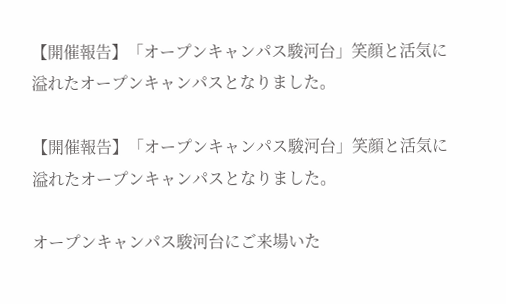【開催報告】「オープンキャンパス駿河台」笑顔と活気に溢れたオープンキャンパスとなりました。

【開催報告】「オープンキャンパス駿河台」笑顔と活気に溢れたオープンキャンパスとなりました。

オープンキャンパス駿河台にご来場いた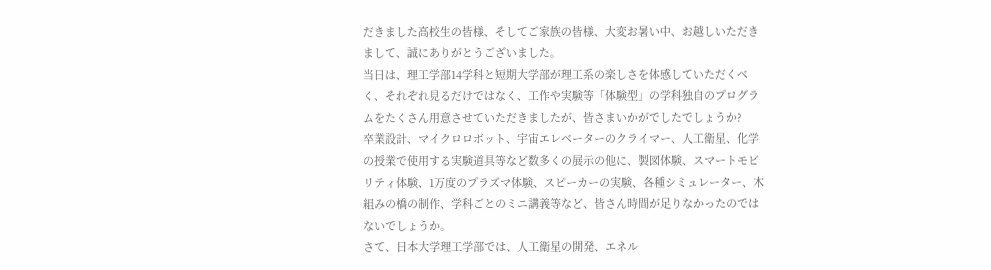だきました高校生の皆様、そしてご家族の皆様、大変お暑い中、お越しいただきまして、誠にありがとうございました。
当日は、理工学部14学科と短期大学部が理工系の楽しさを体感していただくべく、それぞれ見るだけではなく、工作や実験等「体験型」の学科独自のプログラムをたくさん用意させていただきましたが、皆さまいかがでしたでしょうか?
卒業設計、マイクロロボット、宇宙エレベーターのクライマー、人工衛星、化学の授業で使用する実験道具等など数多くの展示の他に、製図体験、スマートモビリティ体験、1万度のプラズマ体験、スピーカーの実験、各種シミュレーター、木組みの橋の制作、学科ごとのミニ講義等など、皆さん時間が足りなかったのではないでしょうか。
さて、日本大学理工学部では、人工衛星の開発、エネル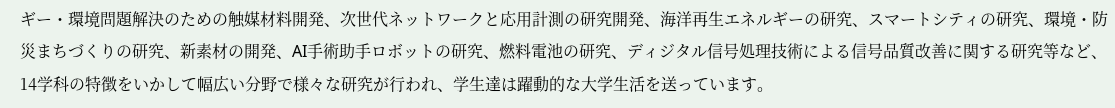ギー・環境問題解決のための触媒材料開発、次世代ネットワークと応用計測の研究開発、海洋再生エネルギーの研究、スマートシティの研究、環境・防災まちづくりの研究、新素材の開発、AI手術助手ロボットの研究、燃料電池の研究、ディジタル信号処理技術による信号品質改善に関する研究等など、14学科の特徴をいかして幅広い分野で様々な研究が行われ、学生達は躍動的な大学生活を送っています。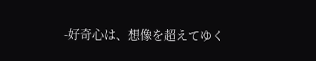-好奇心は、想像を超えてゆく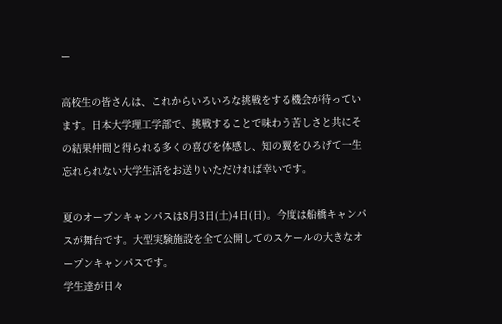ー

高校生の皆さんは、これからいろいろな挑戦をする機会が待っています。日本大学理工学部で、挑戦することで味わう苦しさと共にその結果仲間と得られる多くの喜びを体感し、知の翼をひろげて一生忘れられない大学生活をお送りいただければ幸いです。

夏のオープンキャンパスは8月3日(土)4日(日)。今度は船橋キャンパスが舞台です。大型実験施設を全て公開してのスケールの大きなオープンキャンパスです。
学生達が日々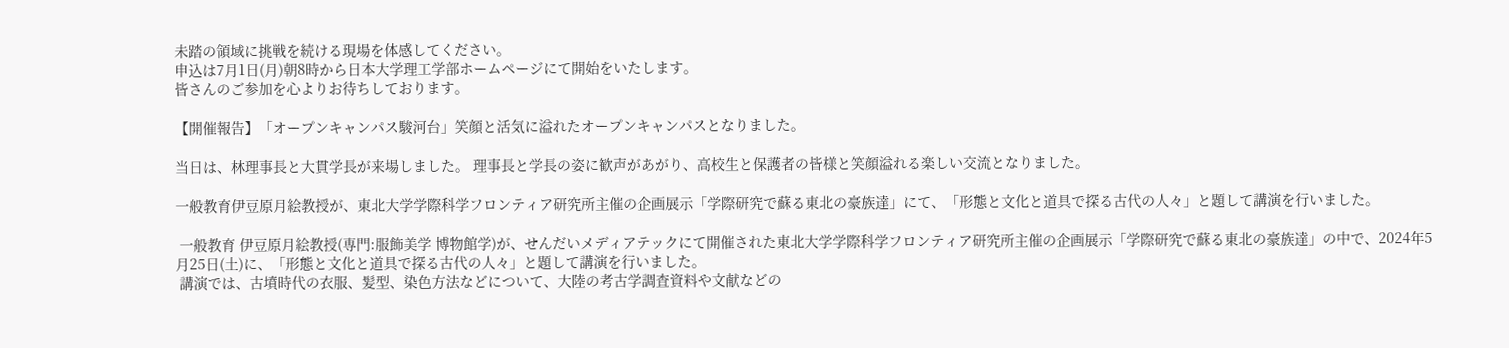未踏の領域に挑戦を続ける現場を体感してください。
申込は7月1日(月)朝8時から日本大学理工学部ホームページにて開始をいたします。
皆さんのご参加を心よりお待ちしております。

【開催報告】「オープンキャンパス駿河台」笑顔と活気に溢れたオープンキャンパスとなりました。

当日は、林理事長と大貫学長が来場しました。 理事長と学長の姿に歓声があがり、高校生と保護者の皆様と笑顔溢れる楽しい交流となりました。

一般教育伊豆原月絵教授が、東北大学学際科学フロンティア研究所主催の企画展示「学際研究で蘇る東北の豪族達」にて、「形態と文化と道具で探る古代の人々」と題して講演を行いました。

 一般教育 伊豆原月絵教授(専門:服飾美学 博物館学)が、せんだいメディアテックにて開催された東北大学学際科学フロンティア研究所主催の企画展示「学際研究で蘇る東北の豪族達」の中で、2024年5月25日(土)に、「形態と文化と道具で探る古代の人々」と題して講演を行いました。
 講演では、古墳時代の衣服、髪型、染色方法などについて、大陸の考古学調査資料や文献などの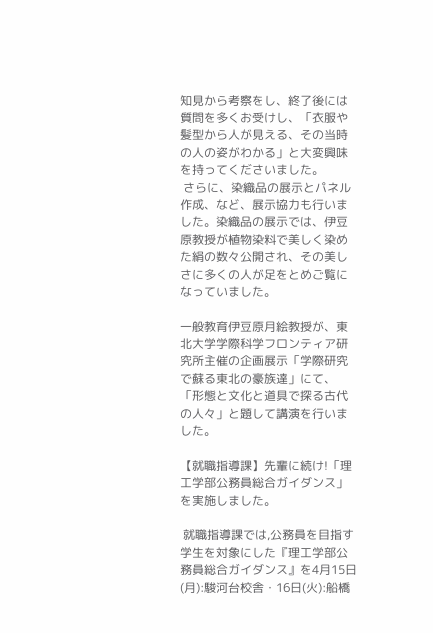知見から考察をし、終了後には質問を多くお受けし、「衣服や髪型から人が見える、その当時の人の姿がわかる」と大変興味を持ってくださいました。
 さらに、染織品の展示とパネル作成、など、展示協力も行いました。染織品の展示では、伊豆原教授が植物染料で美しく染めた絹の数々公開され、その美しさに多くの人が足をとめご覧になっていました。

一般教育伊豆原月絵教授が、東北大学学際科学フロンティア研究所主催の企画展示「学際研究で蘇る東北の豪族達」にて、「形態と文化と道具で探る古代の人々」と題して講演を行いました。

【就職指導課】先輩に続け!「理工学部公務員総合ガイダンス」を実施しました。

 就職指導課では,公務員を目指す学生を対象にした『理工学部公務員総合ガイダンス』を4月15日(月):駿河台校舎・16日(火):船橋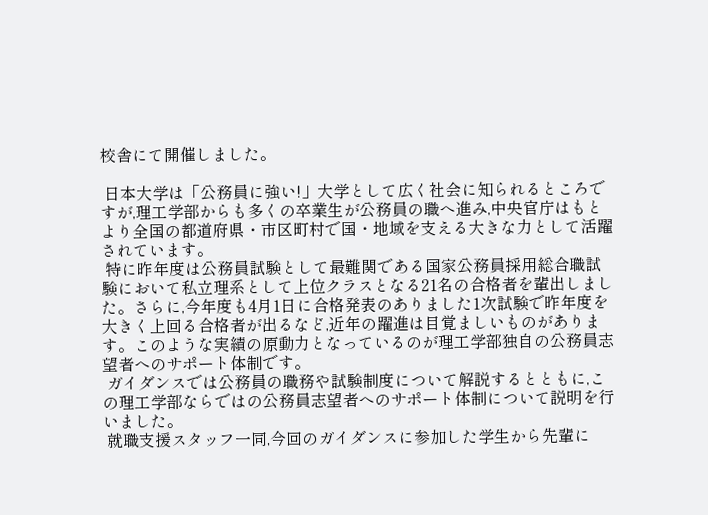校舎にて開催しました。

 日本大学は「公務員に強い!」大学として広く社会に知られるところですが,理工学部からも多くの卒業生が公務員の職へ進み,中央官庁はもとより全国の都道府県・市区町村で国・地域を支える大きな力として活躍されています。
 特に昨年度は公務員試験として最難関である国家公務員採用総合職試験において私立理系として上位クラスとなる21名の合格者を輩出しました。さらに,今年度も4月1日に合格発表のありました1次試験で昨年度を大きく上回る合格者が出るなど,近年の躍進は目覚ましいものがあります。このような実績の原動力となっているのが理工学部独自の公務員志望者へのサポート体制です。
 ガイダンスでは公務員の職務や試験制度について解説するとともに,この理工学部ならではの公務員志望者へのサポート体制について説明を行いました。
 就職支援スタッフ一同,今回のガイダンスに参加した学生から先輩に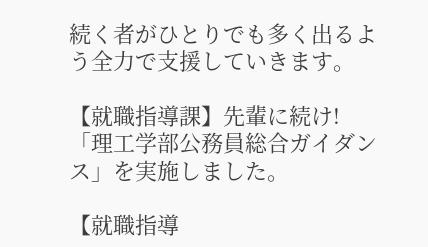続く者がひとりでも多く出るよう全力で支援していきます。

【就職指導課】先輩に続け!「理工学部公務員総合ガイダンス」を実施しました。

【就職指導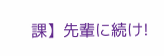課】先輩に続け!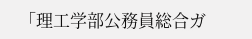「理工学部公務員総合ガ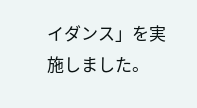イダンス」を実施しました。